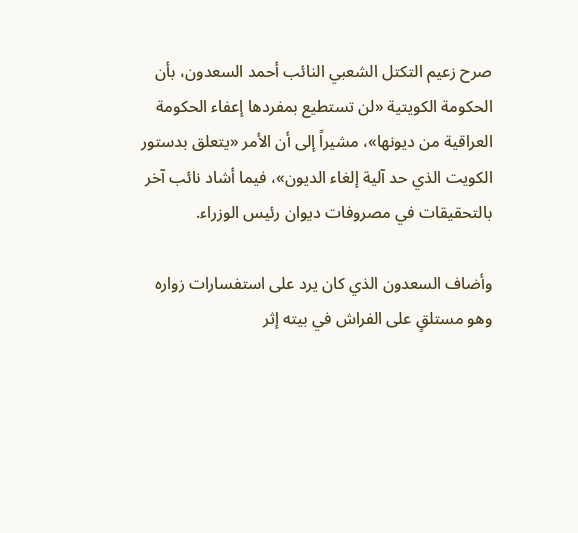صرح زعيم التكتل الشعبي النائب أحمد السعدون، بأن الحكومة الكويتية «لن تستطيع بمفردها إعفاء الحكومة العراقية من ديونها»، مشيراً إلى أن الأمر «يتعلق بدستور الكويت الذي حد آلية إلغاء الديون»، فيما أشاد نائب آخر بالتحقيقات في مصروفات ديوان رئيس الوزراء.

وأضاف السعدون الذي كان يرد على استفسارات زواره وهو مستلقٍ على الفراش في بيته إثر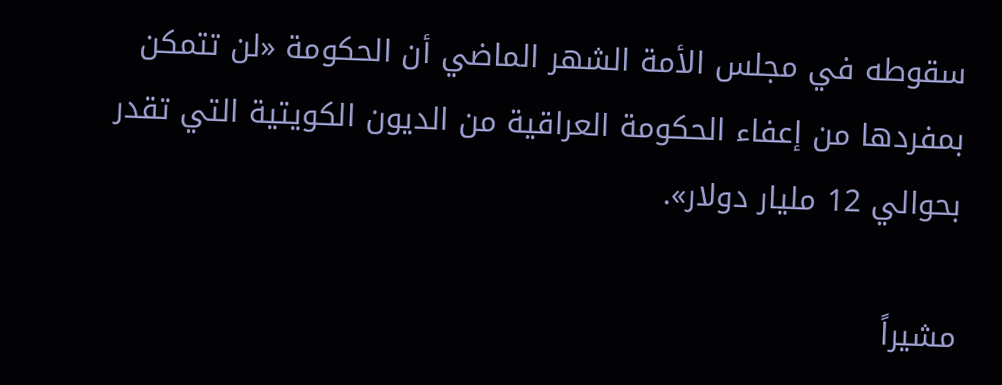سقوطه في مجلس الأمة الشهر الماضي أن الحكومة «لن تتمكن بمفردها من إعفاء الحكومة العراقية من الديون الكويتية التي تقدر بحوالي 12 مليار دولار».

مشيراً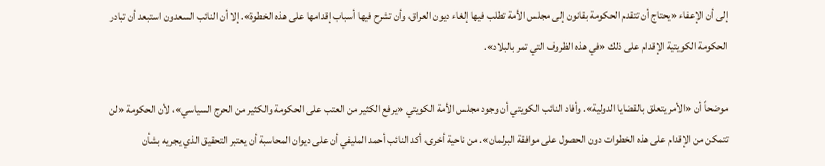إلى أن الإعفاء «يحتاج أن تتقدم الحكومة بقانون إلى مجلس الأمة تطلب فيها إلغاء ديون العراق، وأن تشرح فيها أسباب إقدامها على هذه الخطوة». إلا أن النائب السعدون استبعد أن تبادر الحكومة الكويتية الإقدام على ذلك «في هذه الظروف التي تمر بالبلاد».

موضحاً أن «الأمر يتعلق بالقضايا الدولية». وأفاد النائب الكويتي أن وجود مجلس الأمة الكويتي «يرفع الكثير من العتب على الحكومة والكثير من الحرج السياسي»، لأن الحكومة «لن تتمكن من الإقدام على هذه الخطوات دون الحصول على موافقة البرلمان». من ناحية أخرى، أكد النائب أحمد المليفي أن على ديوان المحاسبة أن يعتبر التحقيق الذي يجريه بشأن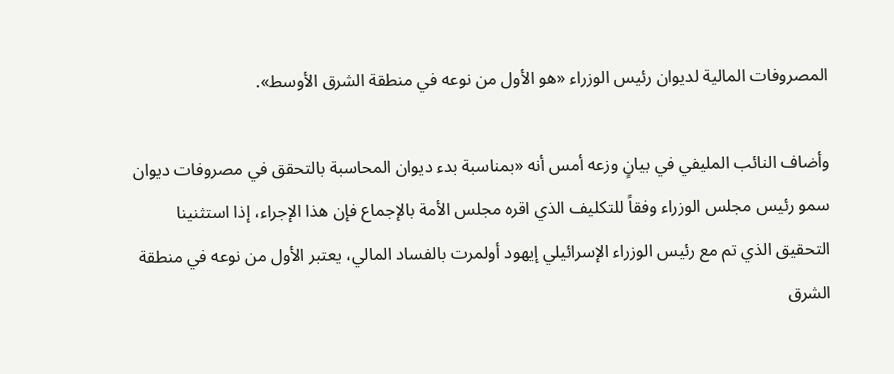المصروفات المالية لديوان رئيس الوزراء «هو الأول من نوعه في منطقة الشرق الأوسط».

وأضاف النائب المليفي في بيانٍ وزعه أمس أنه «بمناسبة بدء ديوان المحاسبة بالتحقق في مصروفات ديوان سمو رئيس مجلس الوزراء وفقاً للتكليف الذي اقره مجلس الأمة بالإجماع فإن هذا الإجراء، إذا استثنينا التحقيق الذي تم مع رئيس الوزراء الإسرائيلي إيهود أولمرت بالفساد المالي، يعتبر الأول من نوعه في منطقة الشرق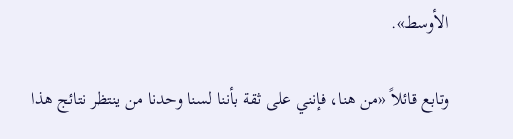الأوسط».

وتابع قائلاً «من هنا، فإنني على ثقة بأننا لسنا وحدنا من ينتظر نتائج هذا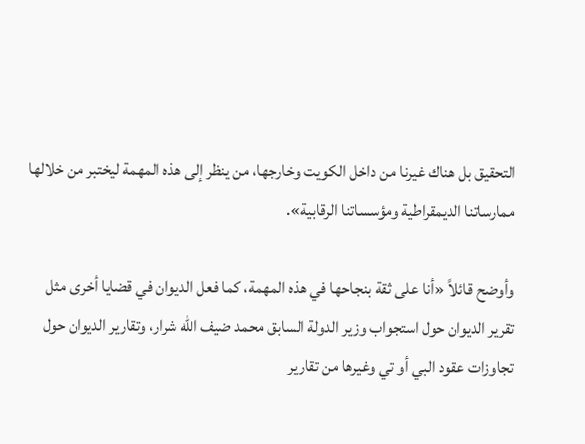التحقيق بل هناك غيرنا من داخل الكويت وخارجها، من ينظر إلى هذه المهمة ليختبر من خلالها ممارساتنا الديمقراطية ومؤسساتنا الرقابية».

وأوضح قائلاً «أنا على ثقة بنجاحها في هذه المهمة، كما فعل الديوان في قضايا أخرى مثل تقرير الديوان حول استجواب وزير الدولة السابق محمد ضيف الله شرار، وتقارير الديوان حول تجاوزات عقود البي أو تي وغيرها من تقارير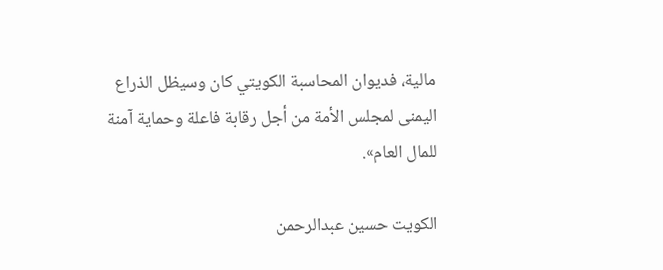مالية، فديوان المحاسبة الكويتي كان وسيظل الذراع اليمنى لمجلس الأمة من أجل رقابة فاعلة وحماية آمنة للمال العام».

الكويت حسين عبدالرحمن